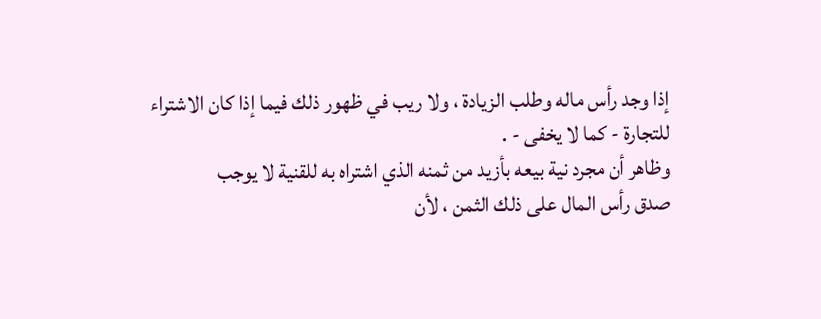إذا وجد رأس ماله وطلب الزيادة ، ولا ريب في ظهور ذلك فيما إذا كان الاشتراء
للتجارة - كما لا يخفى - .
وظاهر أن مجرد نية بيعه بأزيد من ثمنه الذي اشتراه به للقنية لا يوجب
صدق رأس المال على ذلك الثمن ، لأن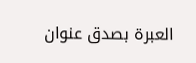العبرة بصدق عنوان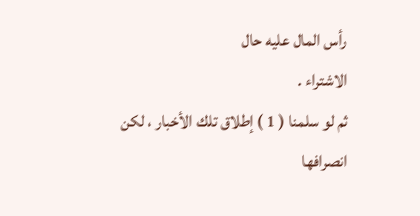رأس المال عليه حال
الاشتراء .
ثم لو سلمنا ( 1 ) إطلاق تلك الأخبار ، لكن انصرافها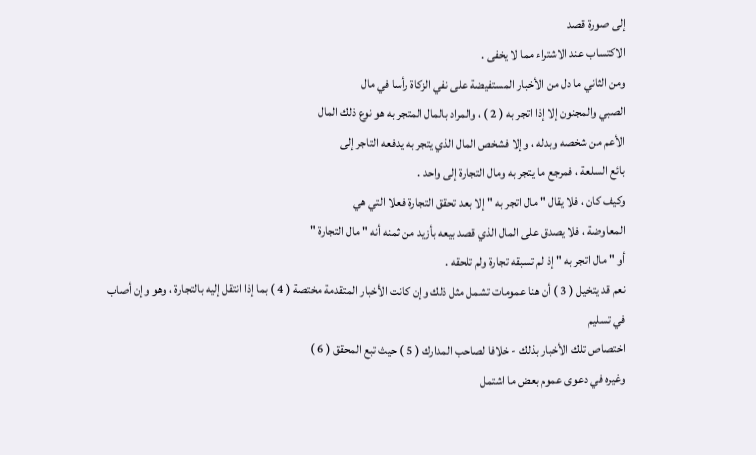إلى صورة قصد
الاكتساب عند الاشتراء مما لا يخفى .
ومن الثاني ما دل من الأخبار المستفيضة على نفي الزكاة رأسا في مال
الصبي والمجنون إلا إذا اتجر به ( 2 ) ، والمراد بالمال المتجر به هو نوع ذلك المال
الأعم من شخصه وبدله ، وإلا فشخص المال الذي يتجر به يدفعه التاجر إلى
بائع السلعة ، فمرجع ما يتجر به ومال التجارة إلى واحد .
وكيف كان ، فلا يقال " مال اتجر به " إلا بعد تحقق التجارة فعلا التي هي
المعاوضة ، فلا يصدق على المال الذي قصد بيعه بأزيد من ثمنه أنه " مال التجارة "
أو " مال اتجر به " إذ لم تسبقه تجارة ولم تلحقه .
نعم قد يتخيل ( 3 ) أن هنا عمومات تشمل مثل ذلك وإن كانت الأخبار المتقدمة مختصة ( 4 ) بما إذا انتقل إليه بالتجارة ، وهو وإن أصاب في تسليم
اختصاص تلك الأخبار بذلك - خلافا لصاحب المدارك ( 5 ) حيث تبع المحقق ( 6 )
وغيره في دعوى عموم بعض ما اشتمل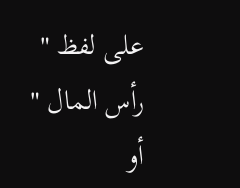على لفظ " رأس المال " أو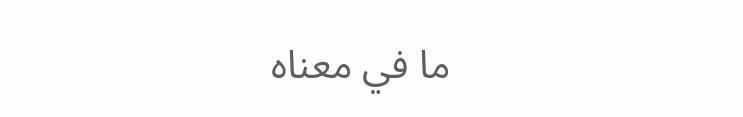ما في معناه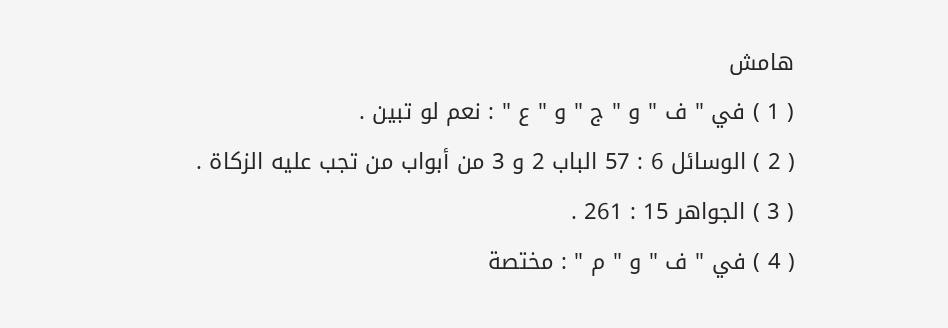هامش
( 1 ) في " ف " و " ج " و " ع " : نعم لو تبين .
( 2 ) الوسائل 6 : 57 الباب 2 و 3 من أبواب من تجب عليه الزكاة .
( 3 ) الجواهر 15 : 261 .
( 4 ) في " ف " و " م " : مختصة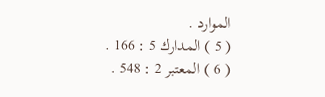الموارد .
( 5 ) المدارك 5 : 166 .
( 6 ) المعتبر 2 : 548 .